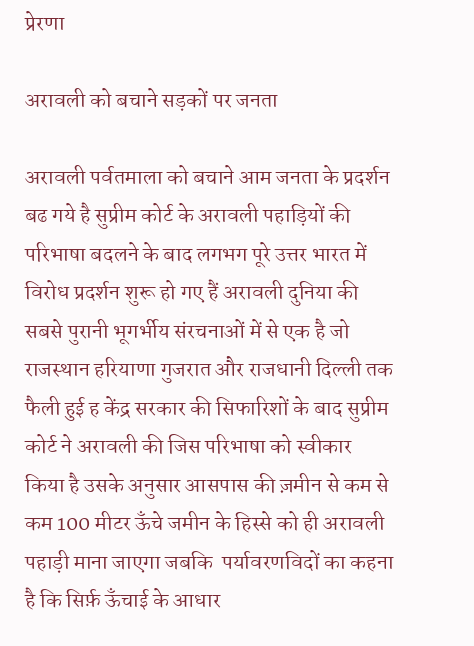प्रेरणा

अरावली को बचाने सड़कों पर जनता

अरावली पर्वतमाला को बचाने आम जनता के प्रदर्शन बढ गये है सुप्रीम कोर्ट के अरावली पहाड़ियों की परिभाषा बदलने के बाद लगभग पूरे उत्तर भारत में विरोध प्रदर्शन शुरू हो गए हैं अरावली दुनिया की सबसे पुरानी भूगर्भीय संरचनाओं में से एक है जो राजस्थान हरियाणा गुजरात और राजधानी दिल्ली तक फैली हुई ह केंद्र सरकार की सिफारिशों के बाद सुप्रीम कोर्ट ने अरावली की जिस परिभाषा को स्वीकार किया है उसके अनुसार आसपास की ज़मीन से कम से कम 100 मीटर ऊँचे जमीन के हिस्से को ही अरावली पहाड़ी माना जाएगा जबकि  पर्यावरणविदों का कहना है कि सिर्फ़ ऊँचाई के आधार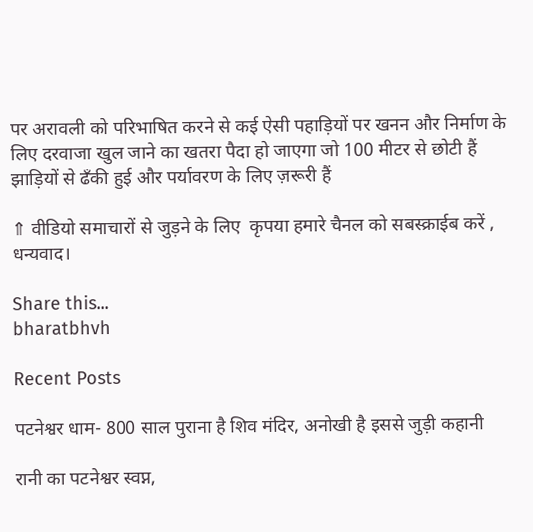पर अरावली को परिभाषित करने से कई ऐसी पहाड़ियों पर खनन और निर्माण के लिए दरवाजा खुल जाने का खतरा पैदा हो जाएगा जो 100 मीटर से छोटी हैं झाड़ियों से ढँकी हुई और पर्यावरण के लिए ज़रूरी हैं

⇑ वीडियो समाचारों से जुड़ने के लिए  कृपया हमारे चैनल को सबस्क्राईब करें , धन्यवाद।

Share this...
bharatbhvh

Recent Posts

पटनेश्वर धाम- 800 साल पुराना है शिव मंदिर, अनोखी है इससे जुड़ी कहानी

रानी का पटनेश्वर स्वप्न,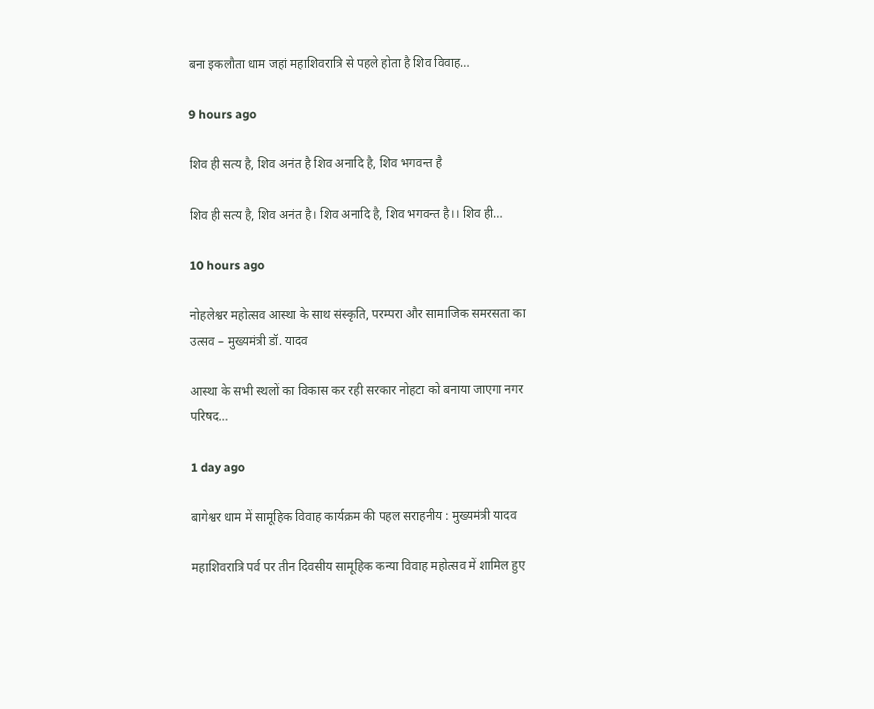बना इकलौता धाम जहां महाशिवरात्रि से पहले होता है शिव विवाह…

9 hours ago

शिव ही सत्य है, शिव अनंत है शिव अनादि है, शिव भगवन्त है

शिव ही सत्य है, शिव अनंत है। शिव अनादि है, शिव भगवन्त है।। शिव ही…

10 hours ago

नोहलेश्वर महोत्सव आस्था के साथ संस्कृति, परम्परा और सामाजिक समरसता का उत्सव – मुख्यमंत्री डॉ. यादव

आस्था के सभी स्थलों का विकास कर रही सरकार नोहटा को बनाया जाएगा नगर परिषद…

1 day ago

बागेश्वर धाम में सामूहिक विवाह कार्यक्रम की पहल सराहनीय : मुख्यमंत्री यादव

महाशिवरात्रि पर्व पर तीन दिवसीय सामूहिक कन्या विवाह महोत्सव में शामिल हुए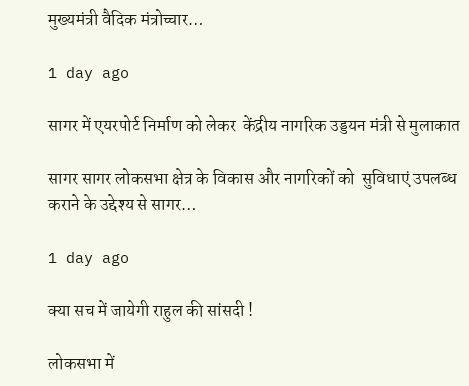मुख्यमंत्री वैदिक मंत्रोच्चार…

1 day ago

सागर में एयरपोर्ट निर्माण को लेकर  केंद्रीय नागरिक उड्डयन मंत्री से मुलाकात

सागर सागर लोकसभा क्षेत्र के विकास और नागरिकों को  सुविधाएं उपलब्ध कराने के उद्देश्य से सागर…

1 day ago

क्या सच में जायेगी राहुल की सांसदी !

लोकसभा में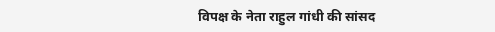विपक्ष के नेता राहुल गांधी की सांसद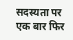सदस्यता पर एक बार फिर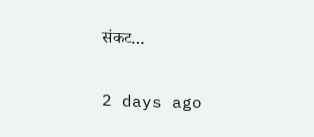संकट…

2 days ago